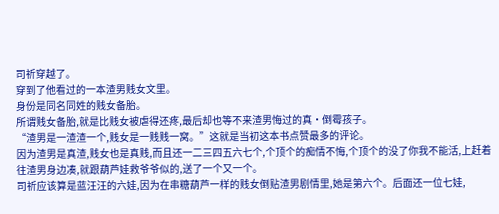司祈穿越了。
穿到了他看过的一本渣男贱女文里。
身份是同名同姓的贱女备胎。
所谓贱女备胎,就是比贱女被虐得还疼,最后却也等不来渣男悔过的真·倒霉孩子。
“渣男是一渣渣一个,贱女是一贱贱一窝。”这就是当初这本书点赞最多的评论。
因为渣男是真渣,贱女也是真贱,而且还一二三四五六七个,个顶个的痴情不悔,个顶个的没了你我不能活,上赶着往渣男身边凑,就跟葫芦娃救爷爷似的,送了一个又一个。
司祈应该算是蓝汪汪的六娃,因为在串糖葫芦一样的贱女倒贴渣男剧情里,她是第六个。后面还一位七娃,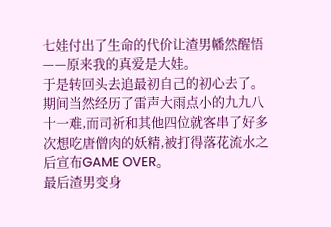七娃付出了生命的代价让渣男幡然醒悟——原来我的真爱是大娃。
于是转回头去追最初自己的初心去了。
期间当然经历了雷声大雨点小的九九八十一难,而司祈和其他四位就客串了好多次想吃唐僧肉的妖精,被打得落花流水之后宣布GAME OVER。
最后渣男变身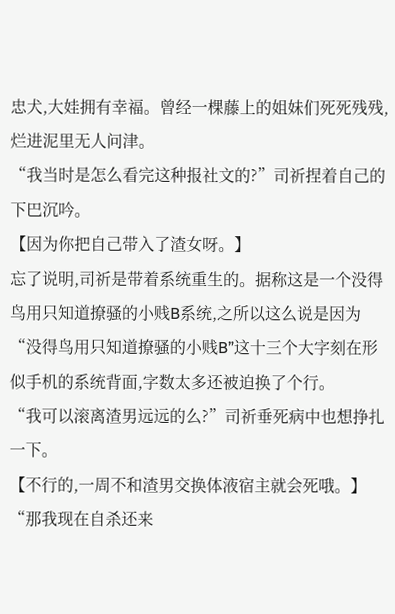忠犬,大娃拥有幸福。曾经一棵藤上的姐妹们死死残残,烂进泥里无人问津。
“我当时是怎么看完这种报社文的?”司祈捏着自己的下巴沉吟。
【因为你把自己带入了渣女呀。】
忘了说明,司祈是带着系统重生的。据称这是一个没得鸟用只知道撩骚的小贱B系统,之所以这么说是因为“没得鸟用只知道撩骚的小贱B”这十三个大字刻在形似手机的系统背面,字数太多还被迫换了个行。
“我可以滚离渣男远远的么?”司祈垂死病中也想挣扎一下。
【不行的,一周不和渣男交换体液宿主就会死哦。】
“那我现在自杀还来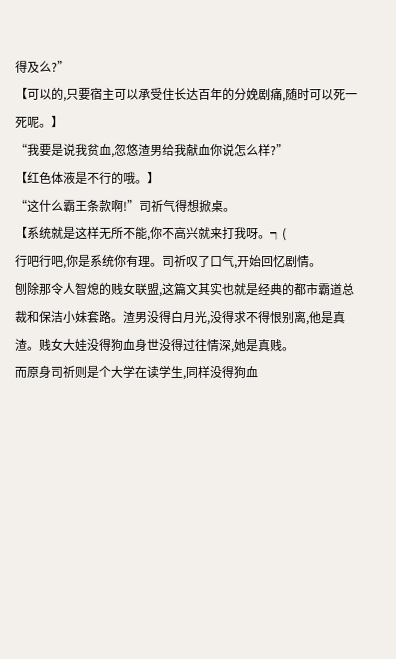得及么?”
【可以的,只要宿主可以承受住长达百年的分娩剧痛,随时可以死一死呢。】
“我要是说我贫血,忽悠渣男给我献血你说怎么样?”
【红色体液是不行的哦。】
“这什么霸王条款啊!”司祈气得想掀桌。
【系统就是这样无所不能,你不高兴就来打我呀。┑(
行吧行吧,你是系统你有理。司祈叹了口气,开始回忆剧情。
刨除那令人智熄的贱女联盟,这篇文其实也就是经典的都市霸道总裁和保洁小妹套路。渣男没得白月光,没得求不得恨别离,他是真渣。贱女大娃没得狗血身世没得过往情深,她是真贱。
而原身司祈则是个大学在读学生,同样没得狗血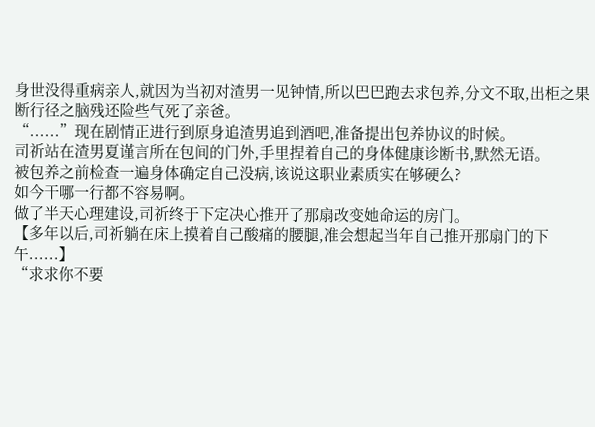身世没得重病亲人,就因为当初对渣男一见钟情,所以巴巴跑去求包养,分文不取,出柜之果断行径之脑残还险些气死了亲爸。
“......”现在剧情正进行到原身追渣男追到酒吧,准备提出包养协议的时候。
司祈站在渣男夏谨言所在包间的门外,手里捏着自己的身体健康诊断书,默然无语。
被包养之前检查一遍身体确定自己没病,该说这职业素质实在够硬么?
如今干哪一行都不容易啊。
做了半天心理建设,司祈终于下定决心推开了那扇改变她命运的房门。
【多年以后,司祈躺在床上摸着自己酸痛的腰腿,准会想起当年自己推开那扇门的下午......】
“求求你不要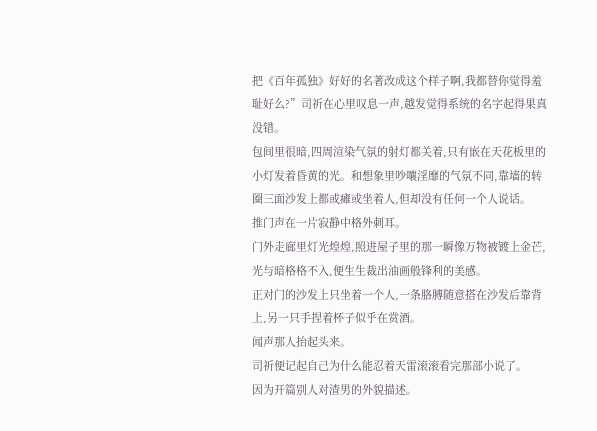把《百年孤独》好好的名著改成这个样子啊,我都替你觉得羞耻好么?”司祈在心里叹息一声,越发觉得系统的名字起得果真没错。
包间里很暗,四周渲染气氛的射灯都关着,只有嵌在天花板里的小灯发着昏黄的光。和想象里吵嚷淫靡的气氛不同,靠墙的转圈三面沙发上都或瘫或坐着人,但却没有任何一个人说话。
推门声在一片寂静中格外刺耳。
门外走廊里灯光煌煌,照进屋子里的那一瞬像万物被镀上金芒,光与暗格格不入,便生生裁出油画般锋利的美感。
正对门的沙发上只坐着一个人,一条胳膊随意搭在沙发后靠背上,另一只手捏着杯子似乎在赏酒。
闻声那人抬起头来。
司祈便记起自己为什么能忍着天雷滚滚看完那部小说了。
因为开篇别人对渣男的外貌描述。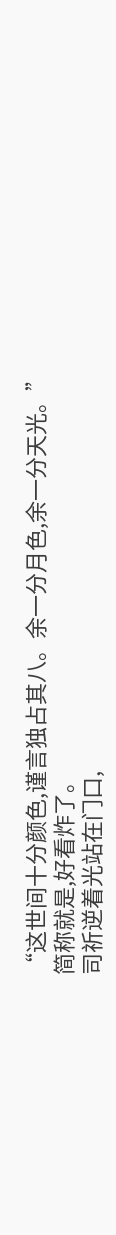“这世间十分颜色,谨言独占其八。余一分月色,余一分天光。”
简称就是,好看炸了。
司祈逆着光站在门口,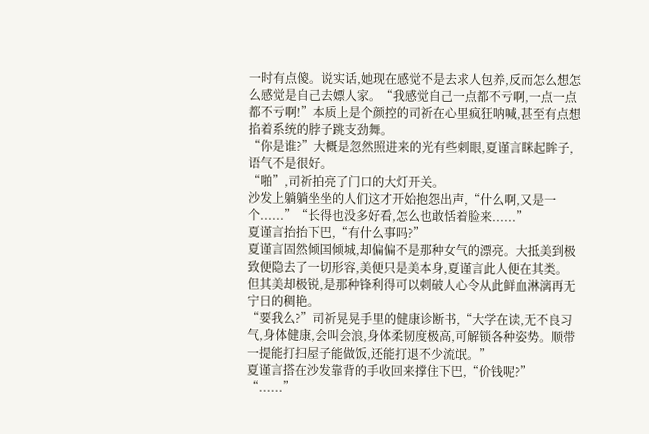一时有点傻。说实话,她现在感觉不是去求人包养,反而怎么想怎么感觉是自己去嫖人家。“我感觉自己一点都不亏啊,一点一点都不亏啊!”本质上是个颜控的司祈在心里疯狂呐喊,甚至有点想掐着系统的脖子跳支劲舞。
“你是谁?”大概是忽然照进来的光有些刺眼,夏谨言眯起眸子,语气不是很好。
“啪”,司祈拍亮了门口的大灯开关。
沙发上躺躺坐坐的人们这才开始抱怨出声,“什么啊,又是一个......”“长得也没多好看,怎么也敢恬着脸来......”
夏谨言抬抬下巴,“有什么事吗?”
夏谨言固然倾国倾城,却偏偏不是那种女气的漂亮。大抵美到极致便隐去了一切形容,美便只是美本身,夏谨言此人便在其类。
但其美却极锐,是那种锋利得可以刺破人心令从此鲜血淋漓再无宁日的稠艳。
“要我么?”司祈晃晃手里的健康诊断书,“大学在读,无不良习气,身体健康,会叫会浪,身体柔韧度极高,可解锁各种姿势。顺带一提能打扫屋子能做饭,还能打退不少流氓。”
夏谨言搭在沙发靠背的手收回来撑住下巴,“价钱呢?”
“......”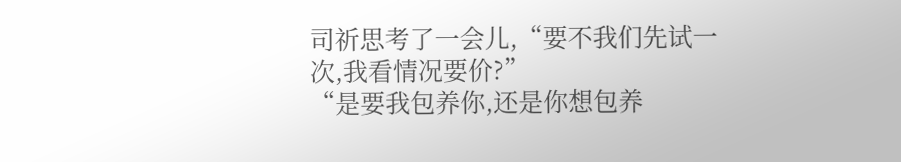司祈思考了一会儿,“要不我们先试一次,我看情况要价?”
“是要我包养你,还是你想包养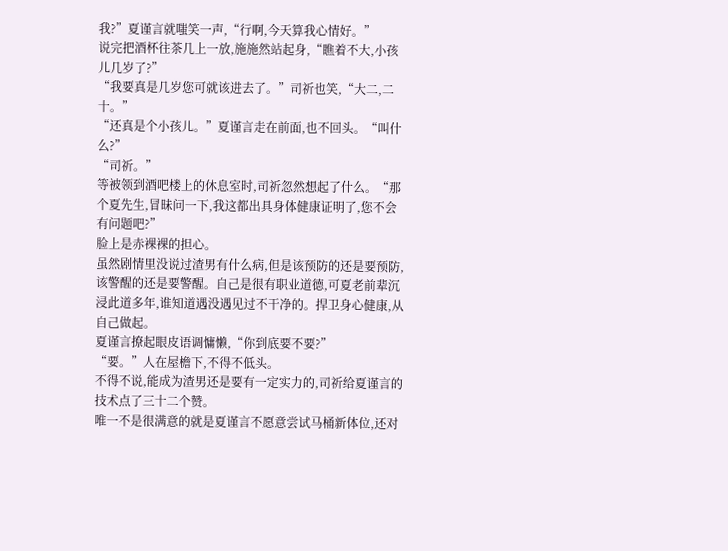我?”夏谨言就嗤笑一声,“行啊,今天算我心情好。”
说完把酒杯往茶几上一放,施施然站起身,“瞧着不大,小孩儿几岁了?”
“我要真是几岁您可就该进去了。”司祈也笑,“大二,二十。”
“还真是个小孩儿。”夏谨言走在前面,也不回头。“叫什么?”
“司祈。”
等被领到酒吧楼上的休息室时,司祈忽然想起了什么。“那个夏先生,冒昧问一下,我这都出具身体健康证明了,您不会有问题吧?”
脸上是赤裸裸的担心。
虽然剧情里没说过渣男有什么病,但是该预防的还是要预防,该警醒的还是要警醒。自己是很有职业道德,可夏老前辈沉浸此道多年,谁知道遇没遇见过不干净的。捍卫身心健康,从自己做起。
夏谨言撩起眼皮语调慵懒,“你到底要不要?”
“要。”人在屋檐下,不得不低头。
不得不说,能成为渣男还是要有一定实力的,司祈给夏谨言的技术点了三十二个赞。
唯一不是很满意的就是夏谨言不愿意尝试马桶新体位,还对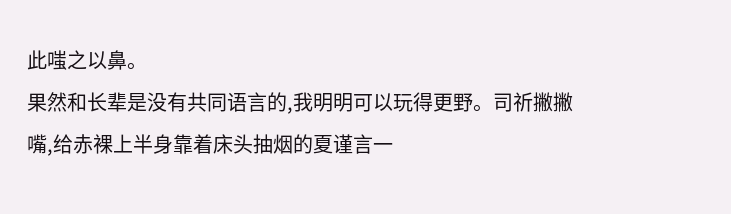此嗤之以鼻。
果然和长辈是没有共同语言的,我明明可以玩得更野。司祈撇撇嘴,给赤裸上半身靠着床头抽烟的夏谨言一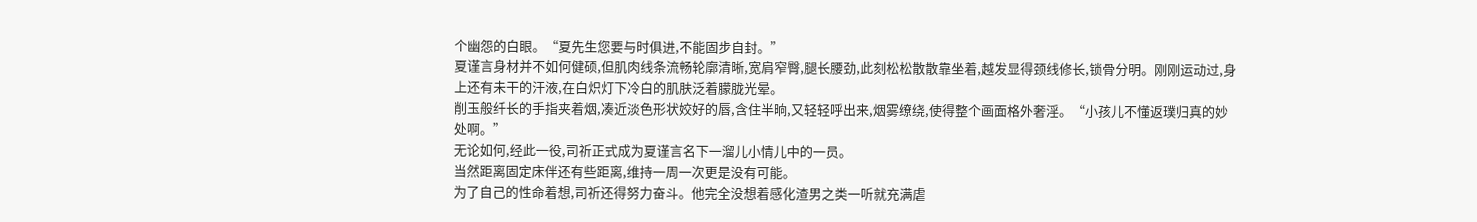个幽怨的白眼。“夏先生您要与时俱进,不能固步自封。”
夏谨言身材并不如何健硕,但肌肉线条流畅轮廓清晰,宽肩窄臀,腿长腰劲,此刻松松散散靠坐着,越发显得颈线修长,锁骨分明。刚刚运动过,身上还有未干的汗液,在白炽灯下冷白的肌肤泛着朦胧光晕。
削玉般纤长的手指夹着烟,凑近淡色形状姣好的唇,含住半晌,又轻轻呼出来,烟雾缭绕,使得整个画面格外奢淫。“小孩儿不懂返璞归真的妙处啊。”
无论如何,经此一役,司祈正式成为夏谨言名下一溜儿小情儿中的一员。
当然距离固定床伴还有些距离,维持一周一次更是没有可能。
为了自己的性命着想,司祈还得努力奋斗。他完全没想着感化渣男之类一听就充满虐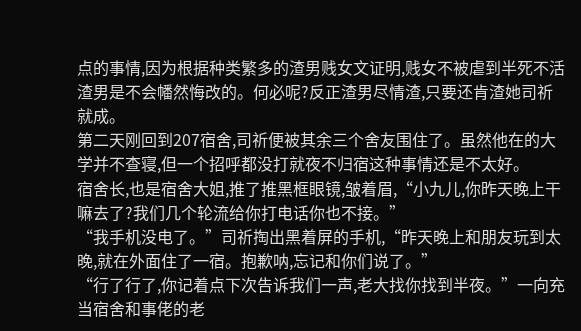点的事情,因为根据种类繁多的渣男贱女文证明,贱女不被虐到半死不活渣男是不会幡然悔改的。何必呢?反正渣男尽情渣,只要还肯渣她司祈就成。
第二天刚回到207宿舍,司祈便被其余三个舍友围住了。虽然他在的大学并不查寝,但一个招呼都没打就夜不归宿这种事情还是不太好。
宿舍长,也是宿舍大姐,推了推黑框眼镜,皱着眉,“小九儿,你昨天晚上干嘛去了?我们几个轮流给你打电话你也不接。”
“我手机没电了。”司祈掏出黑着屏的手机,“昨天晚上和朋友玩到太晚,就在外面住了一宿。抱歉呐,忘记和你们说了。”
“行了行了,你记着点下次告诉我们一声,老大找你找到半夜。”一向充当宿舍和事佬的老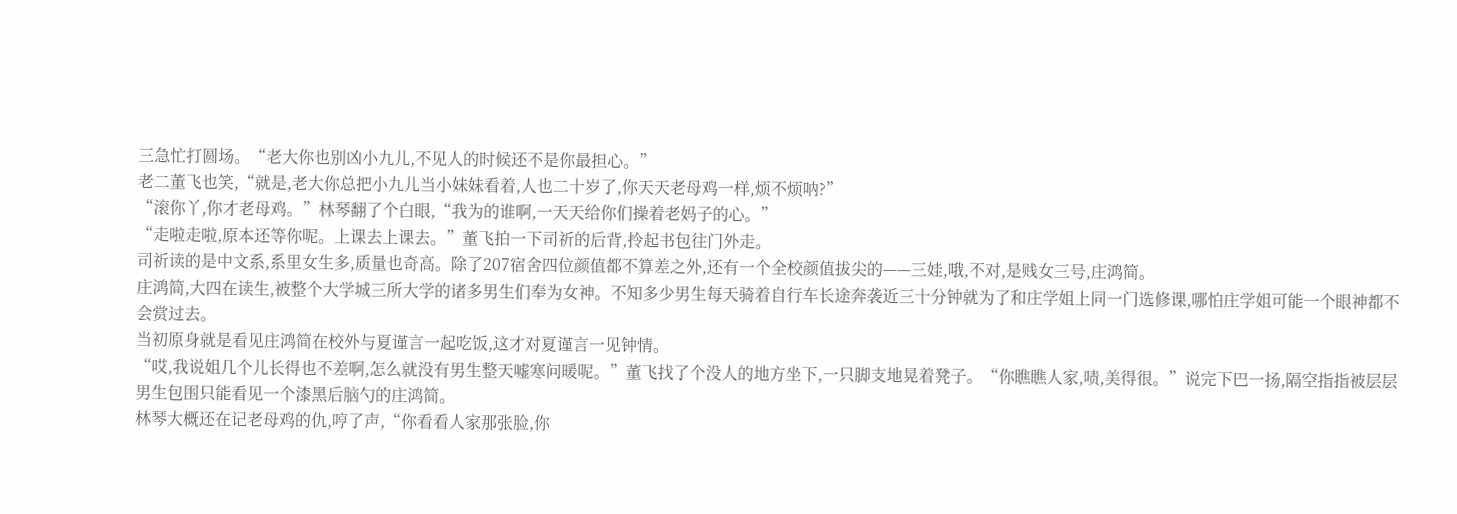三急忙打圆场。“老大你也别凶小九儿,不见人的时候还不是你最担心。”
老二董飞也笑,“就是,老大你总把小九儿当小妹妹看着,人也二十岁了,你天天老母鸡一样,烦不烦呐?”
“滚你丫,你才老母鸡。”林琴翻了个白眼,“我为的谁啊,一天天给你们操着老妈子的心。”
“走啦走啦,原本还等你呢。上课去上课去。”董飞拍一下司祈的后背,拎起书包往门外走。
司祈读的是中文系,系里女生多,质量也奇高。除了207宿舍四位颜值都不算差之外,还有一个全校颜值拔尖的——三娃,哦,不对,是贱女三号,庄鸿简。
庄鸿简,大四在读生,被整个大学城三所大学的诸多男生们奉为女神。不知多少男生每天骑着自行车长途奔袭近三十分钟就为了和庄学姐上同一门选修课,哪怕庄学姐可能一个眼神都不会赏过去。
当初原身就是看见庄鸿简在校外与夏谨言一起吃饭,这才对夏谨言一见钟情。
“哎,我说姐几个儿长得也不差啊,怎么就没有男生整天嘘寒问暖呢。”董飞找了个没人的地方坐下,一只脚支地晃着凳子。“你瞧瞧人家,啧,美得很。”说完下巴一扬,隔空指指被层层男生包围只能看见一个漆黑后脑勺的庄鸿简。
林琴大概还在记老母鸡的仇,哼了声,“你看看人家那张脸,你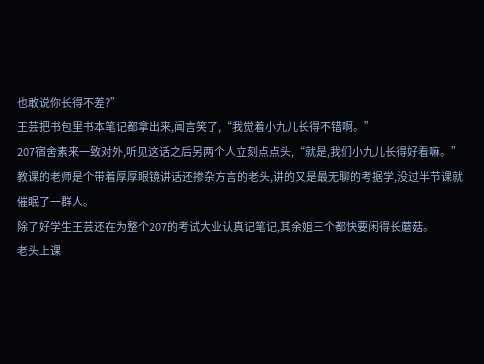也敢说你长得不差?”
王芸把书包里书本笔记都拿出来,闻言笑了,“我觉着小九儿长得不错啊。”
207宿舍素来一致对外,听见这话之后另两个人立刻点点头,“就是,我们小九儿长得好看嘛。”
教课的老师是个带着厚厚眼镜讲话还掺杂方言的老头,讲的又是最无聊的考据学,没过半节课就催眠了一群人。
除了好学生王芸还在为整个207的考试大业认真记笔记,其余姐三个都快要闲得长蘑菇。
老头上课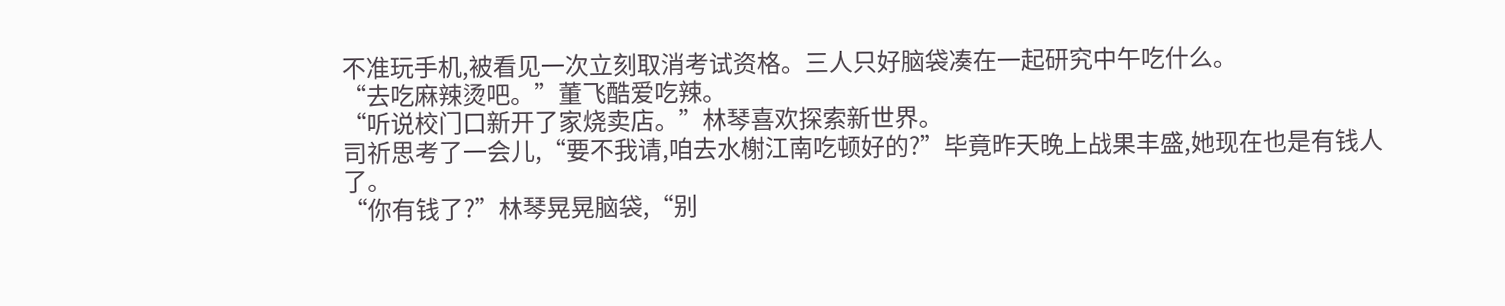不准玩手机,被看见一次立刻取消考试资格。三人只好脑袋凑在一起研究中午吃什么。
“去吃麻辣烫吧。”董飞酷爱吃辣。
“听说校门口新开了家烧卖店。”林琴喜欢探索新世界。
司祈思考了一会儿,“要不我请,咱去水榭江南吃顿好的?”毕竟昨天晚上战果丰盛,她现在也是有钱人了。
“你有钱了?”林琴晃晃脑袋,“别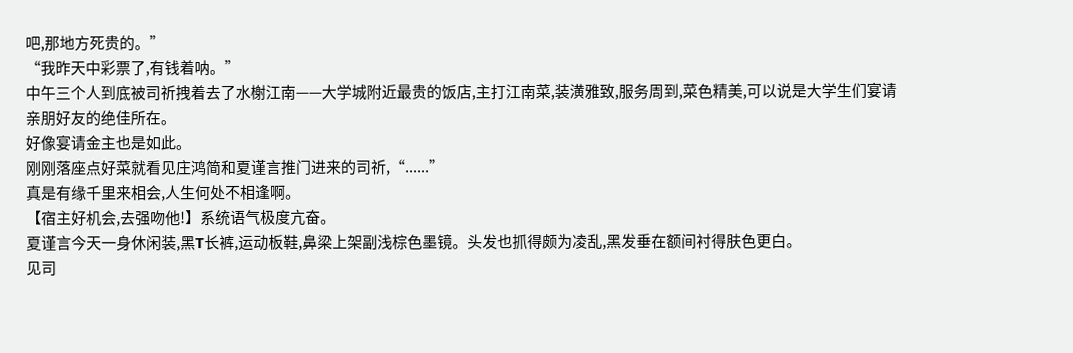吧,那地方死贵的。”
“我昨天中彩票了,有钱着呐。”
中午三个人到底被司祈拽着去了水榭江南——大学城附近最贵的饭店,主打江南菜,装潢雅致,服务周到,菜色精美,可以说是大学生们宴请亲朋好友的绝佳所在。
好像宴请金主也是如此。
刚刚落座点好菜就看见庄鸿简和夏谨言推门进来的司祈,“......”
真是有缘千里来相会,人生何处不相逢啊。
【宿主好机会,去强吻他!】系统语气极度亢奋。
夏谨言今天一身休闲装,黑T长裤,运动板鞋,鼻梁上架副浅棕色墨镜。头发也抓得颇为凌乱,黑发垂在额间衬得肤色更白。
见司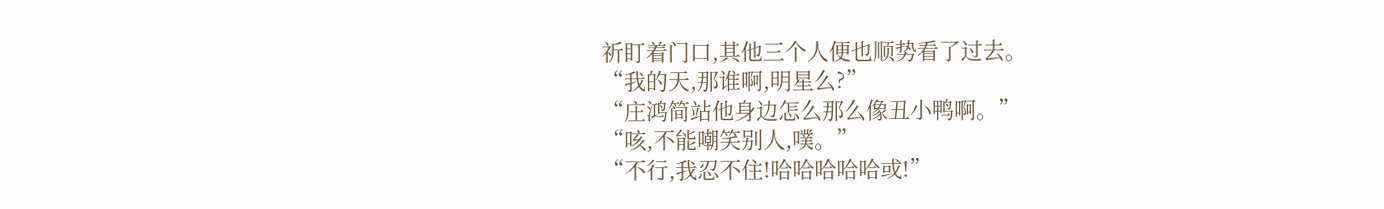祈盯着门口,其他三个人便也顺势看了过去。
“我的天,那谁啊,明星么?”
“庄鸿简站他身边怎么那么像丑小鸭啊。”
“咳,不能嘲笑别人,噗。”
“不行,我忍不住!哈哈哈哈哈或!”